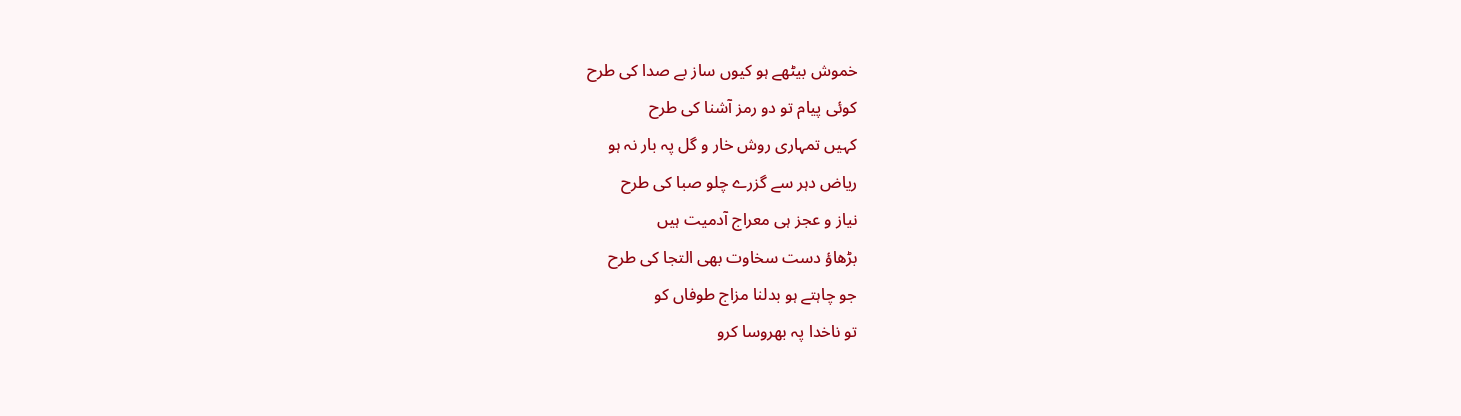خموش بیٹھے ہو کیوں ساز بے صدا کی طرح
کوئی پیام تو دو رمز آشنا کی طرح
کہیں تمہاری روش خار و گل پہ بار نہ ہو
ریاض دہر سے گزرے چلو صبا کی طرح
نیاز و عجز ہی معراج آدمیت ہیں
بڑھاؤ دست سخاوت بھی التجا کی طرح
جو چاہتے ہو بدلنا مزاج طوفاں کو
تو ناخدا پہ بھروسا کرو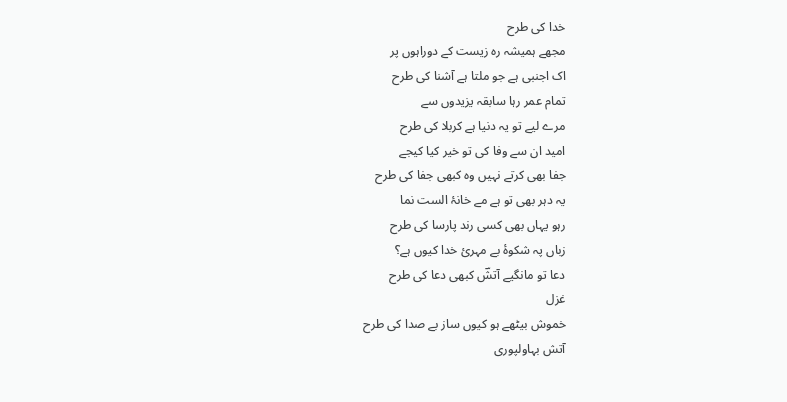خدا کی طرح
مجھے ہمیشہ رہ زیست کے دوراہوں پر
اک اجنبی ہے جو ملتا ہے آشنا کی طرح
تمام عمر رہا سابقہ یزیدوں سے
مرے لیے تو یہ دنیا ہے کربلا کی طرح
امید ان سے وفا کی تو خیر کیا کیجے
جفا بھی کرتے نہیں وہ کبھی جفا کی طرح
یہ دہر بھی تو ہے مے خانۂ الست نما
رہو یہاں بھی کسی رند پارسا کی طرح
زباں پہ شکوۂ بے مہریٔ خدا کیوں ہے؟
دعا تو مانگیے آتشؔ کبھی دعا کی طرح
غزل
خموش بیٹھے ہو کیوں ساز بے صدا کی طرح
آتش بہاولپوری